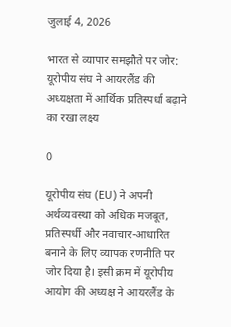जुलाई 4, 2026

भारत से व्यापार समझौते पर जोर: यूरोपीय संघ ने आयरलैंड की अध्यक्षता में आर्थिक प्रतिस्पर्धा बढ़ाने का रखा लक्ष्य

0

यूरोपीय संघ (EU) ने अपनी अर्थव्यवस्था को अधिक मजबूत, प्रतिस्पर्धी और नवाचार-आधारित बनाने के लिए व्यापक रणनीति पर जोर दिया है। इसी क्रम में यूरोपीय आयोग की अध्यक्ष ने आयरलैंड के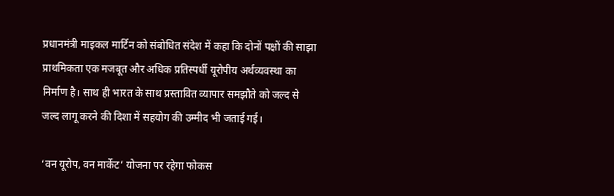प्रधानमंत्री माइकल मार्टिन को संबोधित संदेश में कहा कि दोनों पक्षों की साझा प्राथमिकता एक मजबूत और अधिक प्रतिस्पर्धी यूरोपीय अर्थव्यवस्था का निर्माण है। साथ ही भारत के साथ प्रस्तावित व्यापार समझौते को जल्द से जल्द लागू करने की दिशा में सहयोग की उम्मीद भी जताई गई।

‘वन यूरोप, वन मार्केट’ योजना पर रहेगा फोकस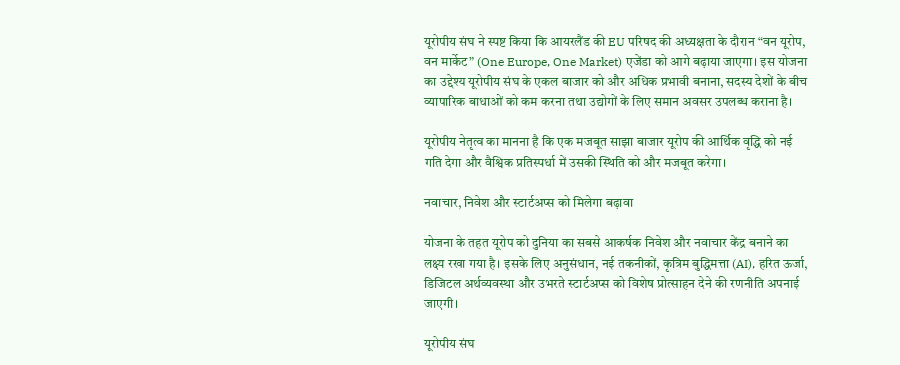यूरोपीय संघ ने स्पष्ट किया कि आयरलैंड की EU परिषद की अध्यक्षता के दौरान “वन यूरोप, वन मार्केट” (One Europe, One Market) एजेंडा को आगे बढ़ाया जाएगा। इस योजना का उद्देश्य यूरोपीय संघ के एकल बाजार को और अधिक प्रभावी बनाना, सदस्य देशों के बीच व्यापारिक बाधाओं को कम करना तथा उद्योगों के लिए समान अवसर उपलब्ध कराना है।

यूरोपीय नेतृत्व का मानना है कि एक मजबूत साझा बाजार यूरोप की आर्थिक वृद्धि को नई गति देगा और वैश्विक प्रतिस्पर्धा में उसकी स्थिति को और मजबूत करेगा।

नवाचार, निवेश और स्टार्टअप्स को मिलेगा बढ़ावा

योजना के तहत यूरोप को दुनिया का सबसे आकर्षक निवेश और नवाचार केंद्र बनाने का लक्ष्य रखा गया है। इसके लिए अनुसंधान, नई तकनीकों, कृत्रिम बुद्धिमत्ता (AI), हरित ऊर्जा, डिजिटल अर्थव्यवस्था और उभरते स्टार्टअप्स को विशेष प्रोत्साहन देने की रणनीति अपनाई जाएगी।

यूरोपीय संघ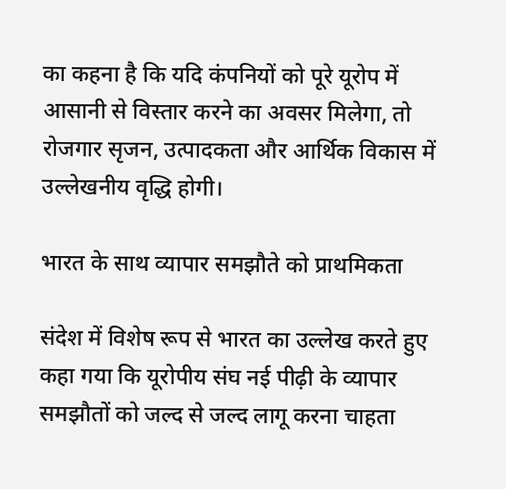का कहना है कि यदि कंपनियों को पूरे यूरोप में आसानी से विस्तार करने का अवसर मिलेगा, तो रोजगार सृजन, उत्पादकता और आर्थिक विकास में उल्लेखनीय वृद्धि होगी।

भारत के साथ व्यापार समझौते को प्राथमिकता

संदेश में विशेष रूप से भारत का उल्लेख करते हुए कहा गया कि यूरोपीय संघ नई पीढ़ी के व्यापार समझौतों को जल्द से जल्द लागू करना चाहता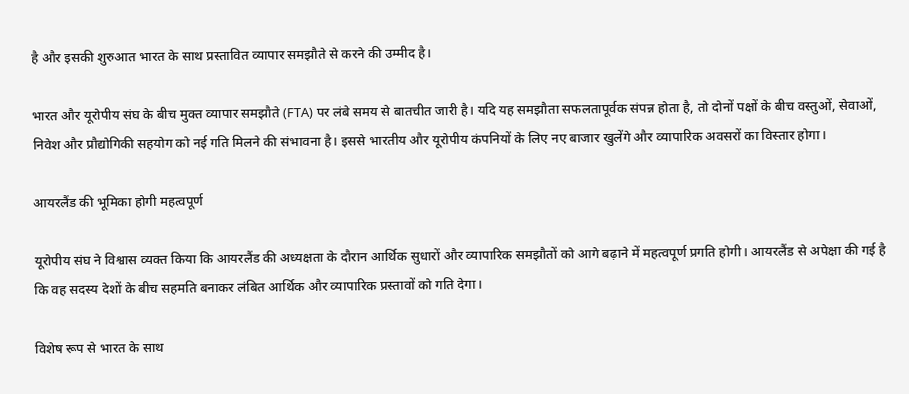है और इसकी शुरुआत भारत के साथ प्रस्तावित व्यापार समझौते से करने की उम्मीद है।

भारत और यूरोपीय संघ के बीच मुक्त व्यापार समझौते (FTA) पर लंबे समय से बातचीत जारी है। यदि यह समझौता सफलतापूर्वक संपन्न होता है, तो दोनों पक्षों के बीच वस्तुओं, सेवाओं, निवेश और प्रौद्योगिकी सहयोग को नई गति मिलने की संभावना है। इससे भारतीय और यूरोपीय कंपनियों के लिए नए बाजार खुलेंगे और व्यापारिक अवसरों का विस्तार होगा।

आयरलैंड की भूमिका होगी महत्वपूर्ण

यूरोपीय संघ ने विश्वास व्यक्त किया कि आयरलैंड की अध्यक्षता के दौरान आर्थिक सुधारों और व्यापारिक समझौतों को आगे बढ़ाने में महत्वपूर्ण प्रगति होगी। आयरलैंड से अपेक्षा की गई है कि वह सदस्य देशों के बीच सहमति बनाकर लंबित आर्थिक और व्यापारिक प्रस्तावों को गति देगा।

विशेष रूप से भारत के साथ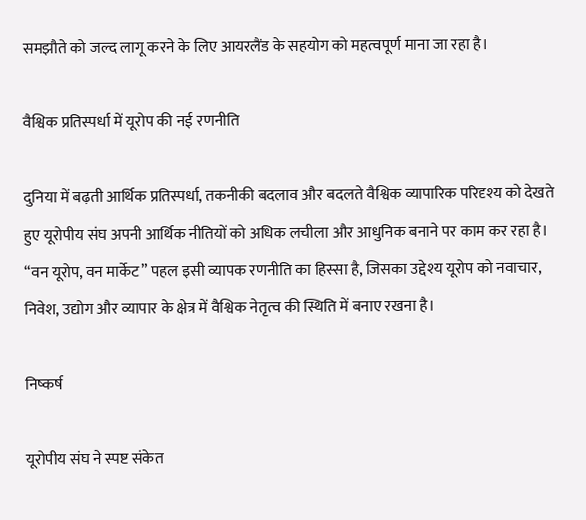समझौते को जल्द लागू करने के लिए आयरलैंड के सहयोग को महत्वपूर्ण माना जा रहा है।

वैश्विक प्रतिस्पर्धा में यूरोप की नई रणनीति

दुनिया में बढ़ती आर्थिक प्रतिस्पर्धा, तकनीकी बदलाव और बदलते वैश्विक व्यापारिक परिदृश्य को देखते हुए यूरोपीय संघ अपनी आर्थिक नीतियों को अधिक लचीला और आधुनिक बनाने पर काम कर रहा है। “वन यूरोप, वन मार्केट” पहल इसी व्यापक रणनीति का हिस्सा है, जिसका उद्देश्य यूरोप को नवाचार, निवेश, उद्योग और व्यापार के क्षेत्र में वैश्विक नेतृत्व की स्थिति में बनाए रखना है।

निष्कर्ष

यूरोपीय संघ ने स्पष्ट संकेत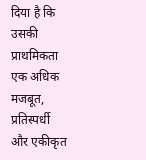दिया है कि उसकी प्राथमिकता एक अधिक मजबूत, प्रतिस्पर्धी और एकीकृत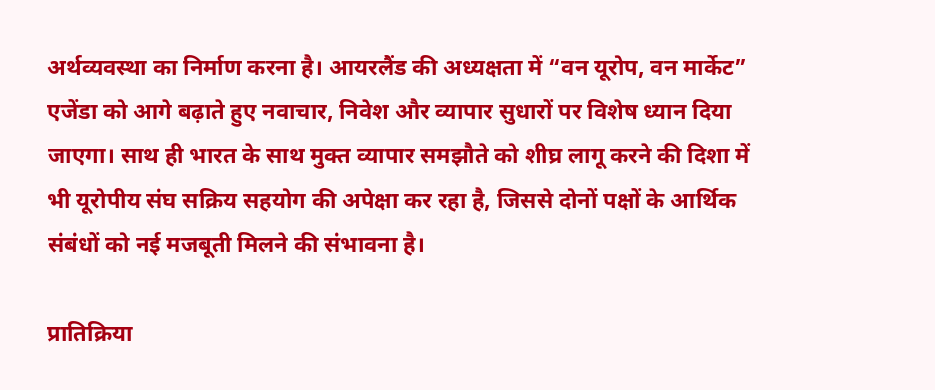अर्थव्यवस्था का निर्माण करना है। आयरलैंड की अध्यक्षता में “वन यूरोप, वन मार्केट” एजेंडा को आगे बढ़ाते हुए नवाचार, निवेश और व्यापार सुधारों पर विशेष ध्यान दिया जाएगा। साथ ही भारत के साथ मुक्त व्यापार समझौते को शीघ्र लागू करने की दिशा में भी यूरोपीय संघ सक्रिय सहयोग की अपेक्षा कर रहा है, जिससे दोनों पक्षों के आर्थिक संबंधों को नई मजबूती मिलने की संभावना है।

प्रातिक्रिया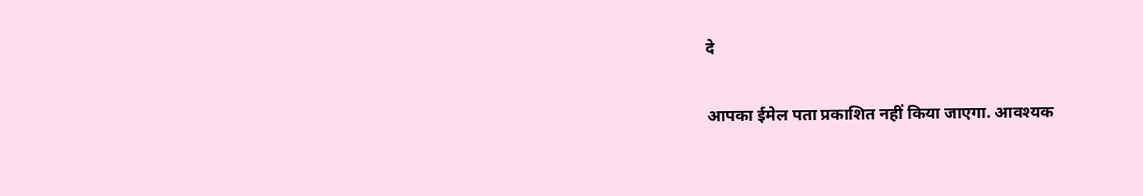दे

आपका ईमेल पता प्रकाशित नहीं किया जाएगा. आवश्यक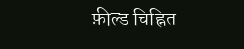फ़ील्ड चिह्नित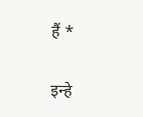हैं *

इन्हे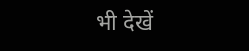भी देखें